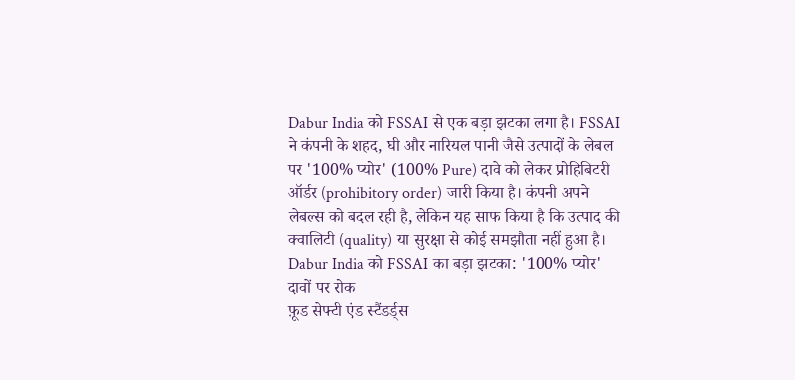Dabur India को FSSAI से एक बड़ा झटका लगा है। FSSAI ने कंपनी के शहद, घी और नारियल पानी जैसे उत्पादों के लेबल पर '100% प्योर' (100% Pure) दावे को लेकर प्रोहिबिटरी ऑर्डर (prohibitory order) जारी किया है। कंपनी अपने लेबल्स को बदल रही है, लेकिन यह साफ किया है कि उत्पाद की क्वालिटी (quality) या सुरक्षा से कोई समझौता नहीं हुआ है।
Dabur India को FSSAI का बड़ा झटका: '100% प्योर' दावों पर रोक
फ़ूड सेफ्टी एंड स्टैंडर्ड्स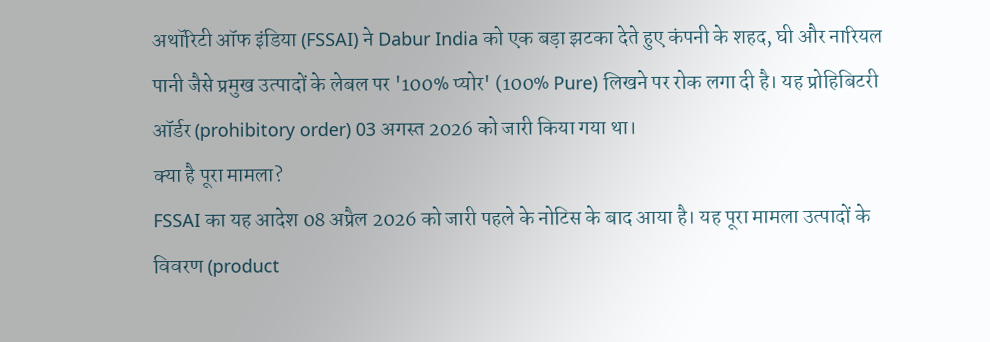अथॉरिटी ऑफ इंडिया (FSSAI) ने Dabur India को एक बड़ा झटका देते हुए कंपनी के शहद, घी और नारियल पानी जैसे प्रमुख उत्पादों के लेबल पर '100% प्योर' (100% Pure) लिखने पर रोक लगा दी है। यह प्रोहिबिटरी ऑर्डर (prohibitory order) 03 अगस्त 2026 को जारी किया गया था।
क्या है पूरा मामला?
FSSAI का यह आदेश 08 अप्रैल 2026 को जारी पहले के नोटिस के बाद आया है। यह पूरा मामला उत्पादों के विवरण (product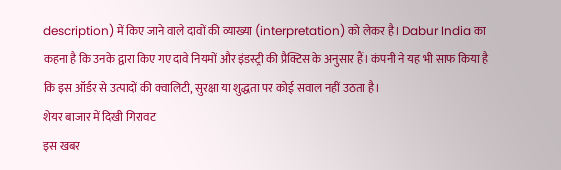description) में किए जाने वाले दावों की व्याख्या (interpretation) को लेकर है। Dabur India का कहना है कि उनके द्वारा किए गए दावे नियमों और इंडस्ट्री की प्रैक्टिस के अनुसार हैं। कंपनी ने यह भी साफ किया है कि इस ऑर्डर से उत्पादों की क्वालिटी, सुरक्षा या शुद्धता पर कोई सवाल नहीं उठता है।
शेयर बाजार में दिखी गिरावट
इस खबर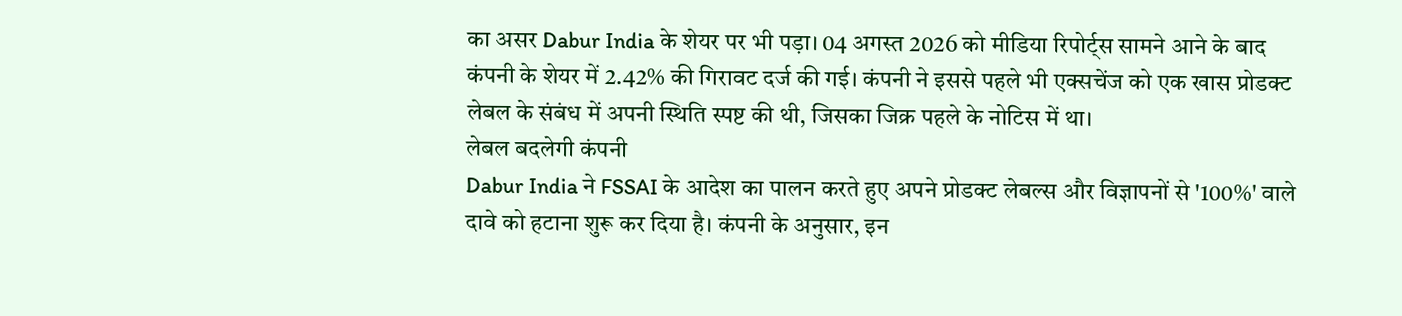का असर Dabur India के शेयर पर भी पड़ा। 04 अगस्त 2026 को मीडिया रिपोर्ट्स सामने आने के बाद कंपनी के शेयर में 2.42% की गिरावट दर्ज की गई। कंपनी ने इससे पहले भी एक्सचेंज को एक खास प्रोडक्ट लेबल के संबंध में अपनी स्थिति स्पष्ट की थी, जिसका जिक्र पहले के नोटिस में था।
लेबल बदलेगी कंपनी
Dabur India ने FSSAI के आदेश का पालन करते हुए अपने प्रोडक्ट लेबल्स और विज्ञापनों से '100%' वाले दावे को हटाना शुरू कर दिया है। कंपनी के अनुसार, इन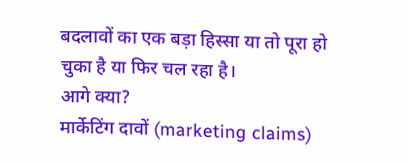बदलावों का एक बड़ा हिस्सा या तो पूरा हो चुका है या फिर चल रहा है।
आगे क्या?
मार्केटिंग दावों (marketing claims)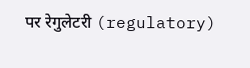पर रेगुलेटरी (regulatory)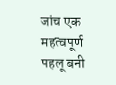जांच एक महत्वपूर्ण पहलू बनी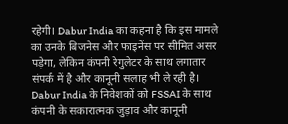रहेगी। Dabur India का कहना है कि इस मामले का उनके बिजनेस और फाइनेंस पर सीमित असर पड़ेगा, लेकिन कंपनी रेगुलेटर के साथ लगातार संपर्क में है और कानूनी सलाह भी ले रही है। Dabur India के निवेशकों को FSSAI के साथ कंपनी के सकारात्मक जुड़ाव और कानूनी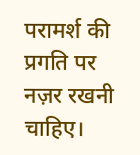परामर्श की प्रगति पर नज़र रखनी चाहिए।